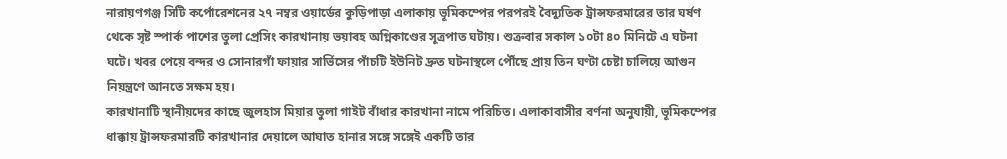নারায়ণগঞ্জ সিটি কর্পোরেশনের ২৭ নম্বর ওয়ার্ডের কুড়িপাড়া এলাকায় ভূমিকম্পের পরপরই বৈদ্যুতিক ট্রান্সফরমারের তার ঘর্ষণ থেকে সৃষ্ট স্পার্ক পাশের তুলা প্রেসিং কারখানায় ভয়াবহ অগ্নিকাণ্ডের সূত্রপাত ঘটায়। শুক্রবার সকাল ১০টা ৪০ মিনিটে এ ঘটনা ঘটে। খবর পেয়ে বন্দর ও সোনারগাঁ ফায়ার সার্ভিসের পাঁচটি ইউনিট দ্রুত ঘটনাস্থলে পৌঁছে প্রায় তিন ঘণ্টা চেষ্টা চালিয়ে আগুন নিয়ন্ত্রণে আনতে সক্ষম হয়।
কারখানাটি স্থানীয়দের কাছে জুলহাস মিয়ার তুলা গাইট বাঁধার কারখানা নামে পরিচিত। এলাকাবাসীর বর্ণনা অনুযায়ী, ভূমিকম্পের ধাক্কায় ট্রান্সফরমারটি কারখানার দেয়ালে আঘাত হানার সঙ্গে সঙ্গেই একটি তার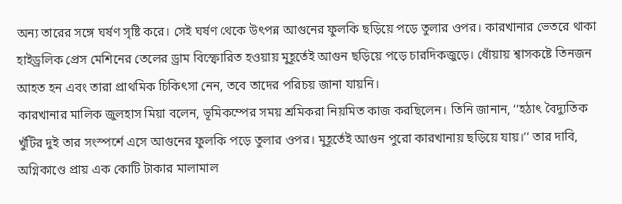অন্য তারের সঙ্গে ঘর্ষণ সৃষ্টি করে। সেই ঘর্ষণ থেকে উৎপন্ন আগুনের ফুলকি ছড়িয়ে পড়ে তুলার ওপর। কারখানার ভেতরে থাকা হাইড্রলিক প্রেস মেশিনের তেলের ড্রাম বিস্ফোরিত হওয়ায় মুহূর্তেই আগুন ছড়িয়ে পড়ে চারদিকজুড়ে। ধোঁয়ায় শ্বাসকষ্টে তিনজন আহত হন এবং তারা প্রাথমিক চিকিৎসা নেন, তবে তাদের পরিচয় জানা যায়নি।
কারখানার মালিক জুলহাস মিয়া বলেন, ভূমিকম্পের সময় শ্রমিকরা নিয়মিত কাজ করছিলেন। তিনি জানান, ‘‘হঠাৎ বৈদ্যুতিক খুঁটির দুই তার সংস্পর্শে এসে আগুনের ফুলকি পড়ে তুলার ওপর। মুহূর্তেই আগুন পুরো কারখানায় ছড়িয়ে যায়।’’ তার দাবি, অগ্নিকাণ্ডে প্রায় এক কোটি টাকার মালামাল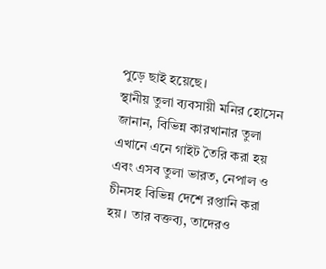পুড়ে ছাই হয়েছে।
স্থানীয় তুলা ব্যবসায়ী মনির হোসেন জানান, বিভিন্ন কারখানার তুলা এখানে এনে গাইট তৈরি করা হয় এবং এসব তুলা ভারত, নেপাল ও চীনসহ বিভিন্ন দেশে রপ্তানি করা হয়। তার বক্তব্য, তাদেরও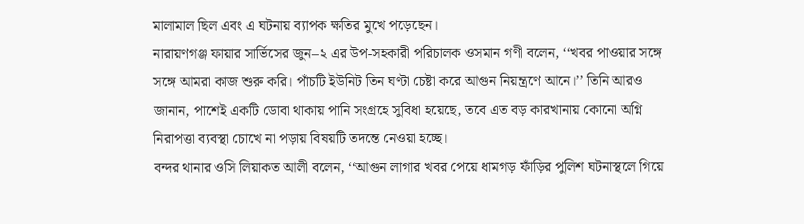মালামাল ছিল এবং এ ঘটনায় ব্যাপক ক্ষতির মুখে পড়েছেন।
নারায়ণগঞ্জ ফায়ার সার্ভিসের জুন–২ এর উপ-সহকারী পরিচালক ওসমান গণী বলেন, ‘‘খবর পাওয়ার সঙ্গে সঙ্গে আমরা কাজ শুরু করি। পাঁচটি ইউনিট তিন ঘণ্টা চেষ্টা করে আগুন নিয়ন্ত্রণে আনে।’’ তিনি আরও জানান, পাশেই একটি ডোবা থাকায় পানি সংগ্রহে সুবিধা হয়েছে, তবে এত বড় কারখানায় কোনো অগ্নি নিরাপত্তা ব্যবস্থা চোখে না পড়ায় বিষয়টি তদন্তে নেওয়া হচ্ছে।
বন্দর থানার ওসি লিয়াকত আলী বলেন, ‘‘আগুন লাগার খবর পেয়ে ধামগড় ফাঁড়ির পুলিশ ঘটনাস্থলে গিয়ে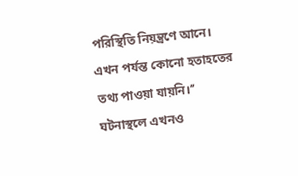পরিস্থিতি নিয়ন্ত্রণে আনে। এখন পর্যন্ত কোনো হতাহতের তথ্য পাওয়া যায়নি।’’ ঘটনাস্থলে এখনও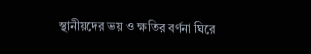স্থানীয়দের ভয় ও ক্ষতির বর্ণনা ঘিরে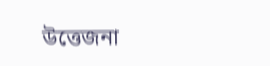উত্তেজনা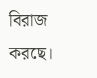বিরাজ করছে।